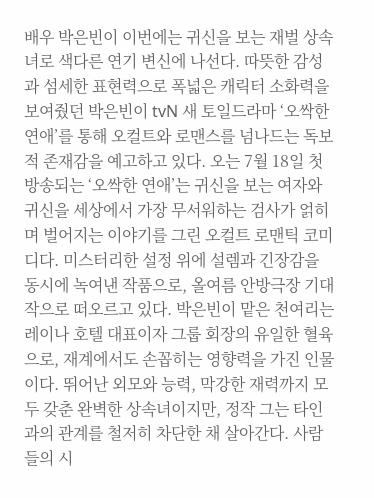배우 박은빈이 이번에는 귀신을 보는 재벌 상속녀로 색다른 연기 변신에 나선다. 따뜻한 감성과 섬세한 표현력으로 폭넓은 캐릭터 소화력을 보여줬던 박은빈이 tvN 새 토일드라마 ‘오싹한 연애’를 통해 오컬트와 로맨스를 넘나드는 독보적 존재감을 예고하고 있다. 오는 7월 18일 첫 방송되는 ‘오싹한 연애’는 귀신을 보는 여자와 귀신을 세상에서 가장 무서워하는 검사가 얽히며 벌어지는 이야기를 그린 오컬트 로맨틱 코미디다. 미스터리한 설정 위에 설렘과 긴장감을 동시에 녹여낸 작품으로, 올여름 안방극장 기대작으로 떠오르고 있다. 박은빈이 맡은 천여리는 레이나 호텔 대표이자 그룹 회장의 유일한 혈육으로, 재계에서도 손꼽히는 영향력을 가진 인물이다. 뛰어난 외모와 능력, 막강한 재력까지 모두 갖춘 완벽한 상속녀이지만, 정작 그는 타인과의 관계를 철저히 차단한 채 살아간다. 사람들의 시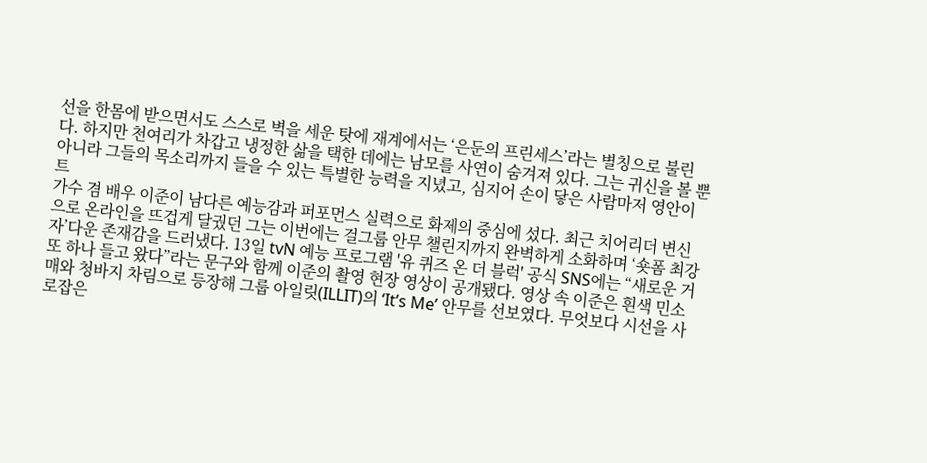선을 한몸에 받으면서도 스스로 벽을 세운 탓에 재계에서는 ‘은둔의 프린세스’라는 별칭으로 불린다. 하지만 천여리가 차갑고 냉정한 삶을 택한 데에는 남모를 사연이 숨겨져 있다. 그는 귀신을 볼 뿐 아니라 그들의 목소리까지 들을 수 있는 특별한 능력을 지녔고, 심지어 손이 닿은 사람마저 영안이 트
가수 겸 배우 이준이 남다른 예능감과 퍼포먼스 실력으로 화제의 중심에 섰다. 최근 치어리더 변신으로 온라인을 뜨겁게 달궜던 그는 이번에는 걸그룹 안무 챌린지까지 완벽하게 소화하며 ‘숏폼 최강자’다운 존재감을 드러냈다. 13일 tvN 예능 프로그램 '유 퀴즈 온 더 블럭' 공식 SNS에는 “새로운 거 또 하나 들고 왔다”라는 문구와 함께 이준의 촬영 현장 영상이 공개됐다. 영상 속 이준은 흰색 민소매와 청바지 차림으로 등장해 그룹 아일릿(ILLIT)의 ‘It’s Me’ 안무를 선보였다. 무엇보다 시선을 사로잡은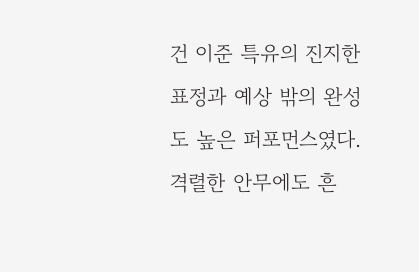건 이준 특유의 진지한 표정과 예상 밖의 완성도 높은 퍼포먼스였다. 격렬한 안무에도 흔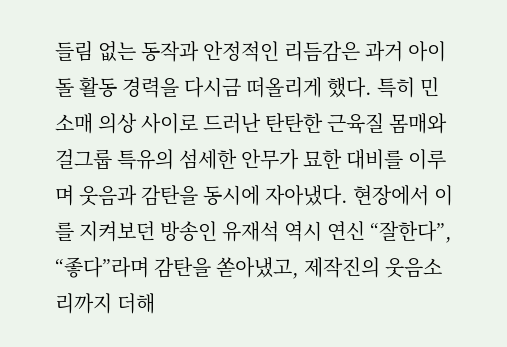들림 없는 동작과 안정적인 리듬감은 과거 아이돌 활동 경력을 다시금 떠올리게 했다. 특히 민소매 의상 사이로 드러난 탄탄한 근육질 몸매와 걸그룹 특유의 섬세한 안무가 묘한 대비를 이루며 웃음과 감탄을 동시에 자아냈다. 현장에서 이를 지켜보던 방송인 유재석 역시 연신 “잘한다”, “좋다”라며 감탄을 쏟아냈고, 제작진의 웃음소리까지 더해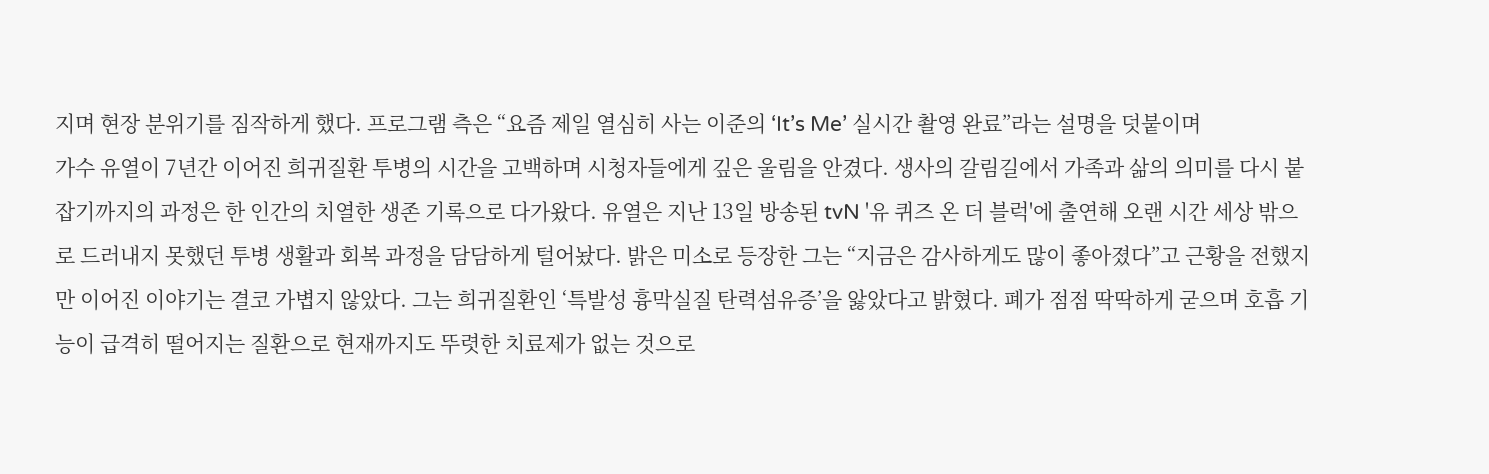지며 현장 분위기를 짐작하게 했다. 프로그램 측은 “요즘 제일 열심히 사는 이준의 ‘It’s Me’ 실시간 촬영 완료”라는 설명을 덧붙이며
가수 유열이 7년간 이어진 희귀질환 투병의 시간을 고백하며 시청자들에게 깊은 울림을 안겼다. 생사의 갈림길에서 가족과 삶의 의미를 다시 붙잡기까지의 과정은 한 인간의 치열한 생존 기록으로 다가왔다. 유열은 지난 13일 방송된 tvN '유 퀴즈 온 더 블럭'에 출연해 오랜 시간 세상 밖으로 드러내지 못했던 투병 생활과 회복 과정을 담담하게 털어놨다. 밝은 미소로 등장한 그는 “지금은 감사하게도 많이 좋아졌다”고 근황을 전했지만 이어진 이야기는 결코 가볍지 않았다. 그는 희귀질환인 ‘특발성 흉막실질 탄력섬유증’을 앓았다고 밝혔다. 폐가 점점 딱딱하게 굳으며 호흡 기능이 급격히 떨어지는 질환으로 현재까지도 뚜렷한 치료제가 없는 것으로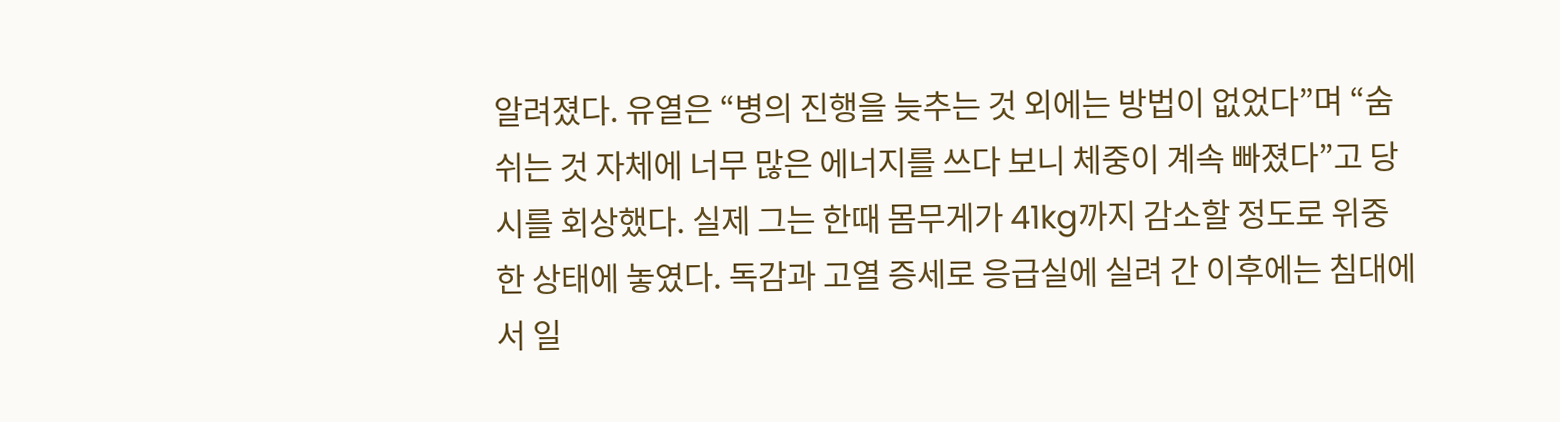알려졌다. 유열은 “병의 진행을 늦추는 것 외에는 방법이 없었다”며 “숨 쉬는 것 자체에 너무 많은 에너지를 쓰다 보니 체중이 계속 빠졌다”고 당시를 회상했다. 실제 그는 한때 몸무게가 41kg까지 감소할 정도로 위중한 상태에 놓였다. 독감과 고열 증세로 응급실에 실려 간 이후에는 침대에서 일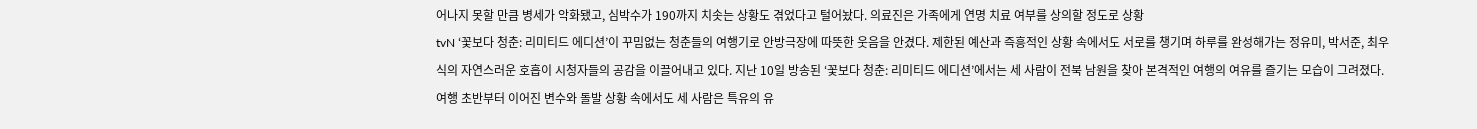어나지 못할 만큼 병세가 악화됐고, 심박수가 190까지 치솟는 상황도 겪었다고 털어놨다. 의료진은 가족에게 연명 치료 여부를 상의할 정도로 상황
tvN ‘꽃보다 청춘: 리미티드 에디션’이 꾸밈없는 청춘들의 여행기로 안방극장에 따뜻한 웃음을 안겼다. 제한된 예산과 즉흥적인 상황 속에서도 서로를 챙기며 하루를 완성해가는 정유미, 박서준, 최우식의 자연스러운 호흡이 시청자들의 공감을 이끌어내고 있다. 지난 10일 방송된 ‘꽃보다 청춘: 리미티드 에디션’에서는 세 사람이 전북 남원을 찾아 본격적인 여행의 여유를 즐기는 모습이 그려졌다. 여행 초반부터 이어진 변수와 돌발 상황 속에서도 세 사람은 특유의 유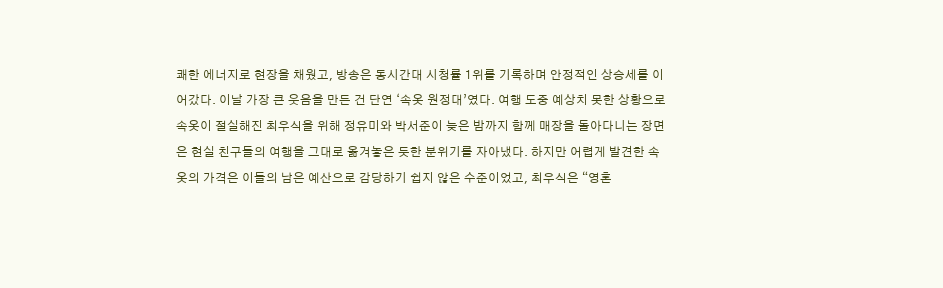쾌한 에너지로 현장을 채웠고, 방송은 동시간대 시청률 1위를 기록하며 안정적인 상승세를 이어갔다. 이날 가장 큰 웃음을 만든 건 단연 ‘속옷 원정대’였다. 여행 도중 예상치 못한 상황으로 속옷이 절실해진 최우식을 위해 정유미와 박서준이 늦은 밤까지 함께 매장을 돌아다니는 장면은 현실 친구들의 여행을 그대로 옮겨놓은 듯한 분위기를 자아냈다. 하지만 어렵게 발견한 속옷의 가격은 이들의 남은 예산으로 감당하기 쉽지 않은 수준이었고, 최우식은 “영혼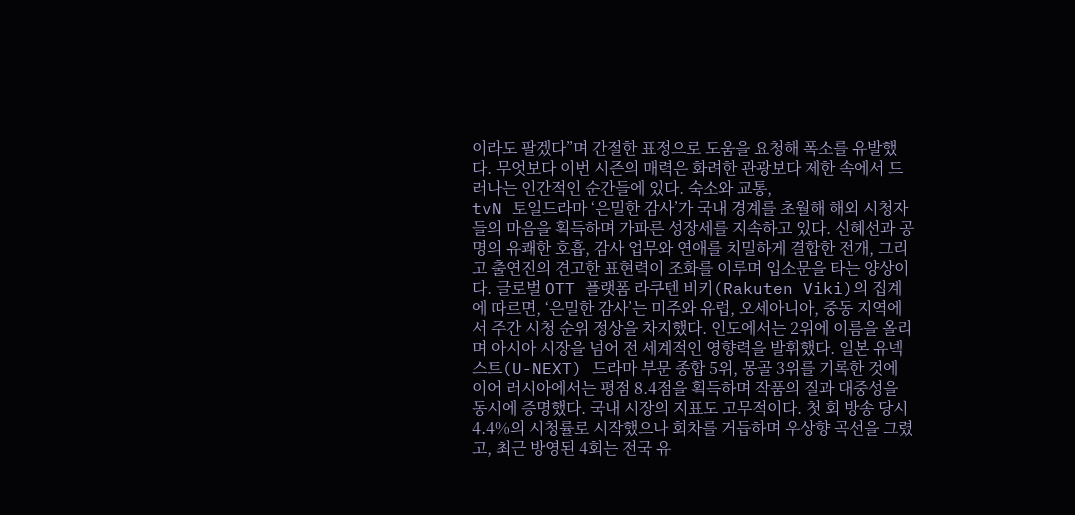이라도 팔겠다”며 간절한 표정으로 도움을 요청해 폭소를 유발했다. 무엇보다 이번 시즌의 매력은 화려한 관광보다 제한 속에서 드러나는 인간적인 순간들에 있다. 숙소와 교통,
tvN 토일드라마 ‘은밀한 감사’가 국내 경계를 초월해 해외 시청자들의 마음을 획득하며 가파른 성장세를 지속하고 있다. 신혜선과 공명의 유쾌한 호흡, 감사 업무와 연애를 치밀하게 결합한 전개, 그리고 출연진의 견고한 표현력이 조화를 이루며 입소문을 타는 양상이다. 글로벌 OTT 플랫폼 라쿠텐 비키(Rakuten Viki)의 집계에 따르면, ‘은밀한 감사’는 미주와 유럽, 오세아니아, 중동 지역에서 주간 시청 순위 정상을 차지했다. 인도에서는 2위에 이름을 올리며 아시아 시장을 넘어 전 세계적인 영향력을 발휘했다. 일본 유넥스트(U-NEXT) 드라마 부문 종합 5위, 몽골 3위를 기록한 것에 이어 러시아에서는 평점 8.4점을 획득하며 작품의 질과 대중성을 동시에 증명했다. 국내 시장의 지표도 고무적이다. 첫 회 방송 당시 4.4%의 시청률로 시작했으나 회차를 거듭하며 우상향 곡선을 그렸고, 최근 방영된 4회는 전국 유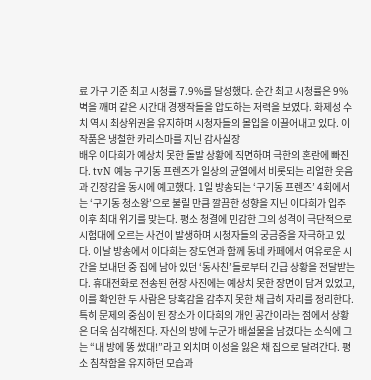료 가구 기준 최고 시청률 7.9%를 달성했다. 순간 최고 시청률은 9% 벽을 깨며 같은 시간대 경쟁작들을 압도하는 저력을 보였다. 화제성 수치 역시 최상위권을 유지하며 시청자들의 몰입을 이끌어내고 있다. 이 작품은 냉철한 카리스마를 지닌 감사실장
배우 이다희가 예상치 못한 돌발 상황에 직면하며 극한의 혼란에 빠진다. tvN 예능 구기동 프렌즈가 일상의 균열에서 비롯되는 리얼한 웃음과 긴장감을 동시에 예고했다. 1일 방송되는 ‘구기동 프렌즈’ 4회에서는 ‘구기동 청소왕’으로 불릴 만큼 깔끔한 성향을 지닌 이다희가 입주 이후 최대 위기를 맞는다. 평소 청결에 민감한 그의 성격이 극단적으로 시험대에 오르는 사건이 발생하며 시청자들의 궁금증을 자극하고 있다. 이날 방송에서 이다희는 장도연과 함께 동네 카페에서 여유로운 시간을 보내던 중 집에 남아 있던 ‘동사친’들로부터 긴급 상황을 전달받는다. 휴대전화로 전송된 현장 사진에는 예상치 못한 장면이 담겨 있었고, 이를 확인한 두 사람은 당혹감을 감추지 못한 채 급히 자리를 정리한다. 특히 문제의 중심이 된 장소가 이다희의 개인 공간이라는 점에서 상황은 더욱 심각해진다. 자신의 방에 누군가 배설물을 남겼다는 소식에 그는 “내 방에 똥 쌌대!”라고 외치며 이성을 잃은 채 집으로 달려간다. 평소 침착함을 유지하던 모습과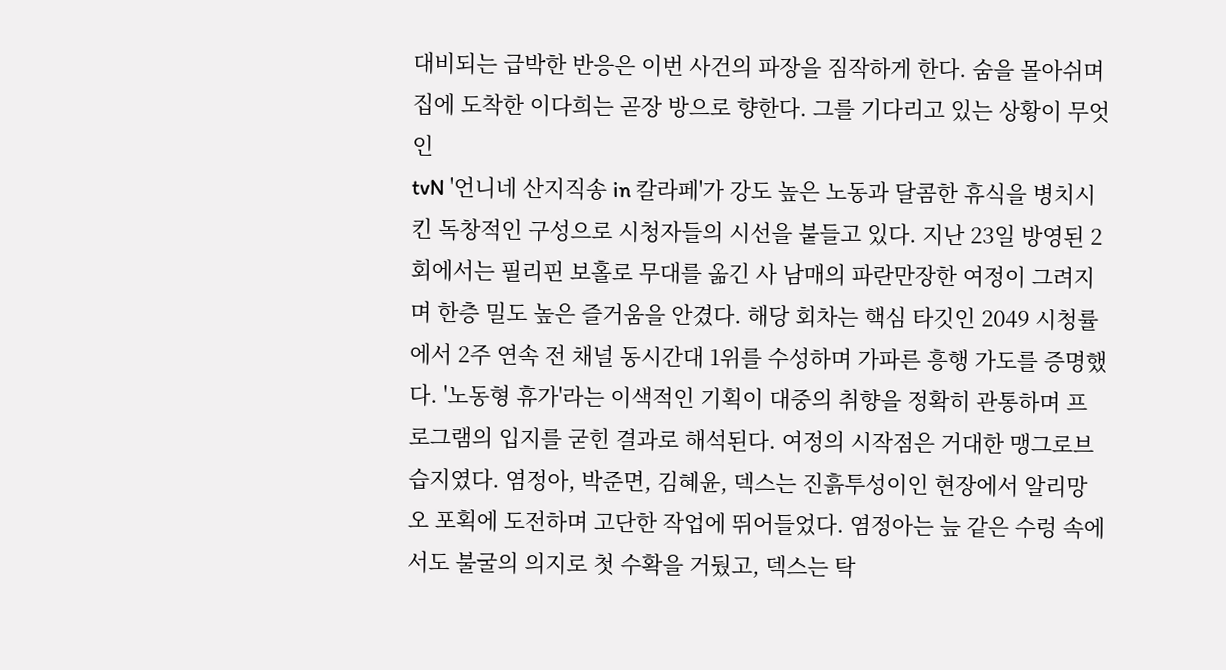대비되는 급박한 반응은 이번 사건의 파장을 짐작하게 한다. 숨을 몰아쉬며 집에 도착한 이다희는 곧장 방으로 향한다. 그를 기다리고 있는 상황이 무엇인
tvN '언니네 산지직송 in 칼라페'가 강도 높은 노동과 달콤한 휴식을 병치시킨 독창적인 구성으로 시청자들의 시선을 붙들고 있다. 지난 23일 방영된 2회에서는 필리핀 보홀로 무대를 옮긴 사 남매의 파란만장한 여정이 그려지며 한층 밀도 높은 즐거움을 안겼다. 해당 회차는 핵심 타깃인 2049 시청률에서 2주 연속 전 채널 동시간대 1위를 수성하며 가파른 흥행 가도를 증명했다. '노동형 휴가'라는 이색적인 기획이 대중의 취향을 정확히 관통하며 프로그램의 입지를 굳힌 결과로 해석된다. 여정의 시작점은 거대한 맹그로브 습지였다. 염정아, 박준면, 김혜윤, 덱스는 진흙투성이인 현장에서 알리망오 포획에 도전하며 고단한 작업에 뛰어들었다. 염정아는 늪 같은 수렁 속에서도 불굴의 의지로 첫 수확을 거뒀고, 덱스는 탁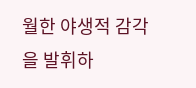월한 야생적 감각을 발휘하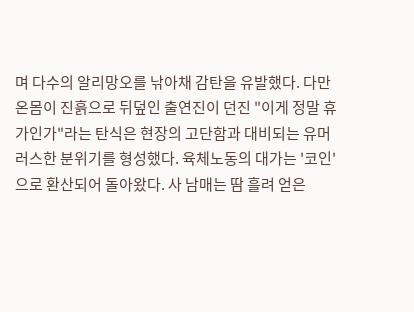며 다수의 알리망오를 낚아채 감탄을 유발했다. 다만 온몸이 진흙으로 뒤덮인 출연진이 던진 "이게 정말 휴가인가"라는 탄식은 현장의 고단함과 대비되는 유머러스한 분위기를 형성했다. 육체노동의 대가는 '코인'으로 환산되어 돌아왔다. 사 남매는 땀 흘려 얻은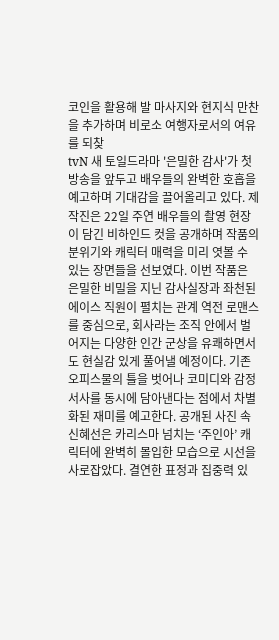코인을 활용해 발 마사지와 현지식 만찬을 추가하며 비로소 여행자로서의 여유를 되찾
tvN 새 토일드라마 '은밀한 감사'가 첫 방송을 앞두고 배우들의 완벽한 호흡을 예고하며 기대감을 끌어올리고 있다. 제작진은 22일 주연 배우들의 촬영 현장이 담긴 비하인드 컷을 공개하며 작품의 분위기와 캐릭터 매력을 미리 엿볼 수 있는 장면들을 선보였다. 이번 작품은 은밀한 비밀을 지닌 감사실장과 좌천된 에이스 직원이 펼치는 관계 역전 로맨스를 중심으로, 회사라는 조직 안에서 벌어지는 다양한 인간 군상을 유쾌하면서도 현실감 있게 풀어낼 예정이다. 기존 오피스물의 틀을 벗어나 코미디와 감정 서사를 동시에 담아낸다는 점에서 차별화된 재미를 예고한다. 공개된 사진 속 신혜선은 카리스마 넘치는 ‘주인아’ 캐릭터에 완벽히 몰입한 모습으로 시선을 사로잡았다. 결연한 표정과 집중력 있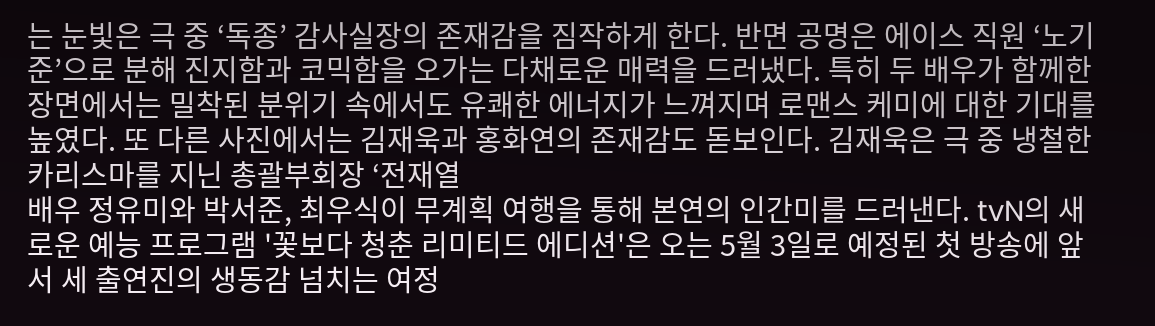는 눈빛은 극 중 ‘독종’ 감사실장의 존재감을 짐작하게 한다. 반면 공명은 에이스 직원 ‘노기준’으로 분해 진지함과 코믹함을 오가는 다채로운 매력을 드러냈다. 특히 두 배우가 함께한 장면에서는 밀착된 분위기 속에서도 유쾌한 에너지가 느껴지며 로맨스 케미에 대한 기대를 높였다. 또 다른 사진에서는 김재욱과 홍화연의 존재감도 돋보인다. 김재욱은 극 중 냉철한 카리스마를 지닌 총괄부회장 ‘전재열
배우 정유미와 박서준, 최우식이 무계획 여행을 통해 본연의 인간미를 드러낸다. tvN의 새로운 예능 프로그램 '꽃보다 청춘 리미티드 에디션'은 오는 5월 3일로 예정된 첫 방송에 앞서 세 출연진의 생동감 넘치는 여정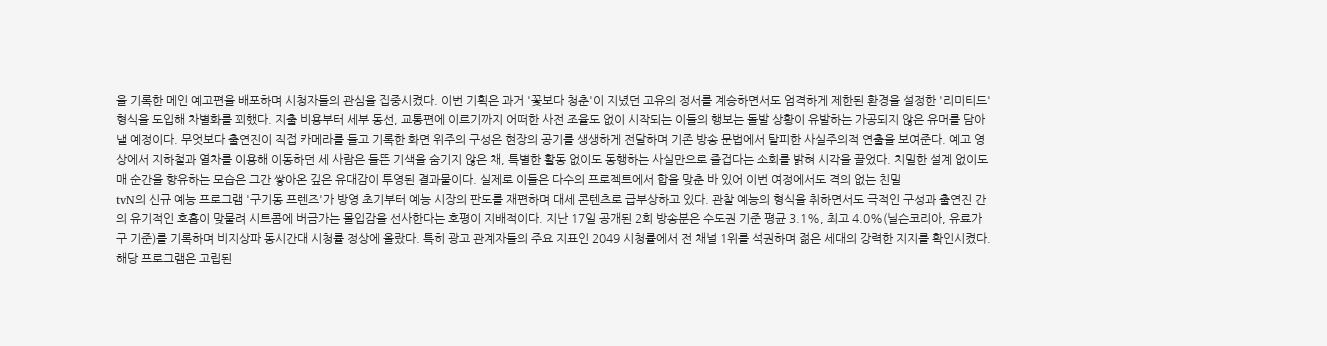을 기록한 메인 예고편을 배포하며 시청자들의 관심을 집중시켰다. 이번 기획은 과거 '꽃보다 청춘'이 지녔던 고유의 정서를 계승하면서도 엄격하게 제한된 환경을 설정한 '리미티드' 형식을 도입해 차별화를 꾀했다. 지출 비용부터 세부 동선, 교통편에 이르기까지 어떠한 사전 조율도 없이 시작되는 이들의 행보는 돌발 상황이 유발하는 가공되지 않은 유머를 담아낼 예정이다. 무엇보다 출연진이 직접 카메라를 들고 기록한 화면 위주의 구성은 현장의 공기를 생생하게 전달하며 기존 방송 문법에서 탈피한 사실주의적 연출을 보여준다. 예고 영상에서 지하철과 열차를 이용해 이동하던 세 사람은 들뜬 기색을 숨기지 않은 채, 특별한 활동 없이도 동행하는 사실만으로 즐겁다는 소회를 밝혀 시각을 끌었다. 치밀한 설계 없이도 매 순간을 향유하는 모습은 그간 쌓아온 깊은 유대감이 투영된 결과물이다. 실제로 이들은 다수의 프로젝트에서 합을 맞춘 바 있어 이번 여정에서도 격의 없는 친밀
tvN의 신규 예능 프로그램 '구기동 프렌즈'가 방영 초기부터 예능 시장의 판도를 재편하며 대세 콘텐츠로 급부상하고 있다. 관찰 예능의 형식을 취하면서도 극적인 구성과 출연진 간의 유기적인 호흡이 맞물려 시트콤에 버금가는 몰입감을 선사한다는 호평이 지배적이다. 지난 17일 공개된 2회 방송분은 수도권 기준 평균 3.1%, 최고 4.0%(닐슨코리아, 유료가구 기준)를 기록하며 비지상파 동시간대 시청률 정상에 올랐다. 특히 광고 관계자들의 주요 지표인 2049 시청률에서 전 채널 1위를 석권하며 젊은 세대의 강력한 지지를 확인시켰다. 해당 프로그램은 고립된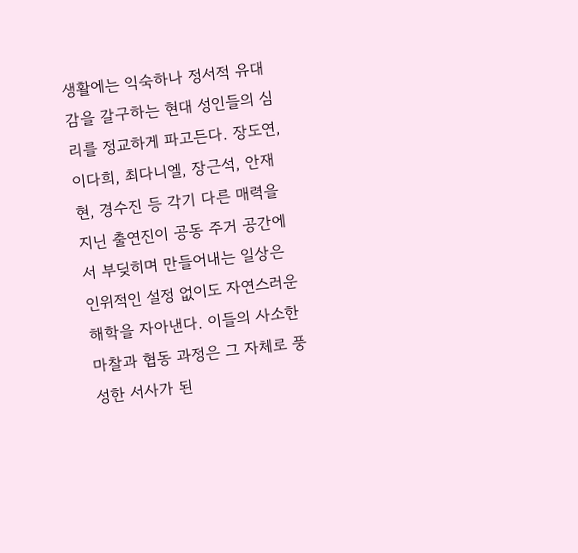생활에는 익숙하나 정서적 유대감을 갈구하는 현대 성인들의 심리를 정교하게 파고든다. 장도연, 이다희, 최다니엘, 장근석, 안재현, 경수진 등 각기 다른 매력을 지닌 출연진이 공동 주거 공간에서 부딪히며 만들어내는 일상은 인위적인 설정 없이도 자연스러운 해학을 자아낸다. 이들의 사소한 마찰과 협동 과정은 그 자체로 풍성한 서사가 된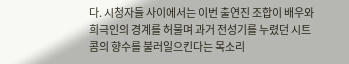다. 시청자들 사이에서는 이번 출연진 조합이 배우와 희극인의 경계를 허물며 과거 전성기를 누렸던 시트콤의 향수를 불러일으킨다는 목소리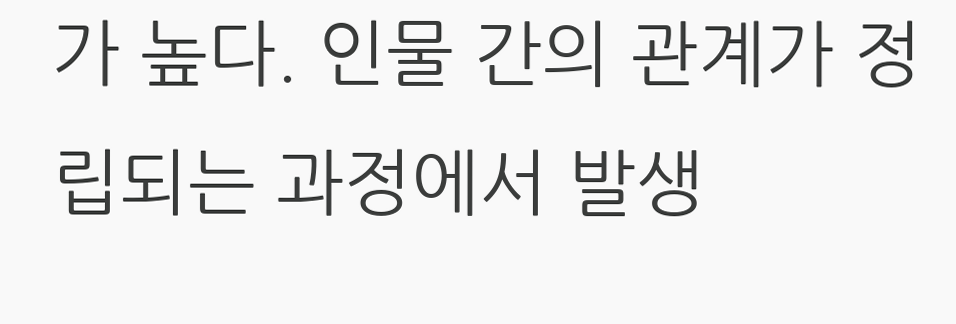가 높다. 인물 간의 관계가 정립되는 과정에서 발생